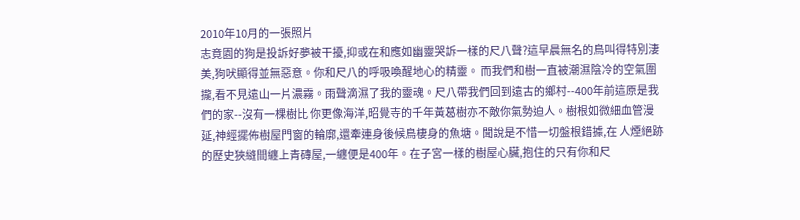2010年10月的一張照片
志竟園的狗是投訴好夢被干擾,抑或在和應如幽靈哭訴一樣的尺八聲?這早晨無名的鳥叫得特別淒美,狗吠顯得並無惡意。你和尺八的呼吸喚醒地心的精靈。 而我們和樹一直被潮濕陰冷的空氣圍攏,看不見遠山一片濃霧。雨聲滴濕了我的靈魂。尺八帶我們回到遠古的鄉村--400年前這原是我們的家--沒有一棵樹比 你更像海洋,昭覺寺的千年黃葛樹亦不敵你氣勢迫人。樹根如微細血管漫延,神經擺佈樹屋門窗的輪廓,還牽連身後候鳥棲身的魚塘。聞說是不惜一切盤根錯據,在 人煙絕跡的歷史狹縫間纏上青磚屋,一纏便是400年。在子宮一樣的樹屋心臟,抱住的只有你和尺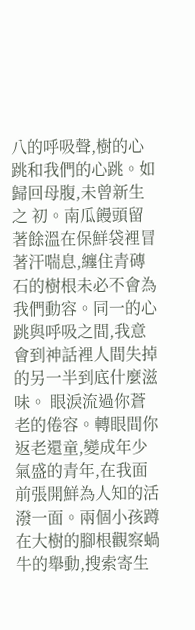八的呼吸聲,樹的心跳和我們的心跳。如歸回母腹,未曾新生之 初。南瓜饅頭留著餘溫在保鮮袋裡冒著汗喘息,纏住青磚石的樹根未必不會為我們動容。同一的心跳與呼吸之間,我意會到神話裡人間失掉的另一半到底什麼滋味。 眼淚流過你蒼老的倦容。轉眼間你返老還童,變成年少氣盛的青年,在我面前張開鮮為人知的活潑一面。兩個小孩蹲在大樹的腳根觀察蝸牛的舉動,搜索寄生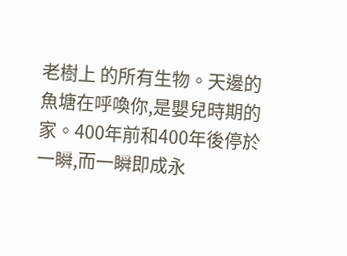老樹上 的所有生物。天邊的魚塘在呼喚你,是嬰兒時期的家。400年前和400年後停於一瞬,而一瞬即成永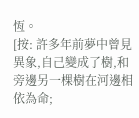恆。
[按: 許多年前夢中曾見異象,自己變成了樹,和旁邊另一棵樹在河邊相依為命;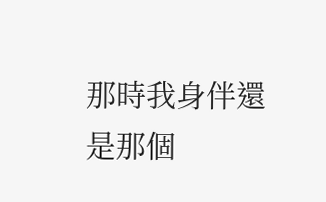那時我身伴還是那個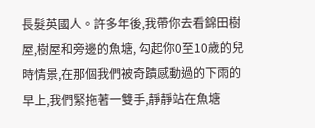長髮英國人。許多年後,我帶你去看錦田樹屋,樹屋和旁邊的魚塘, 勾起你0至10歲的兒時情景,在那個我們被奇蹟感動過的下雨的早上,我們緊拖著一雙手,靜靜站在魚塘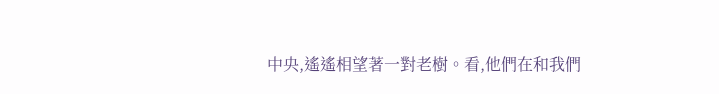中央,遙遙相望著一對老樹。看,他們在和我們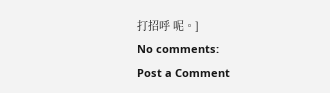打招呼 呢。]
No comments:
Post a Comment